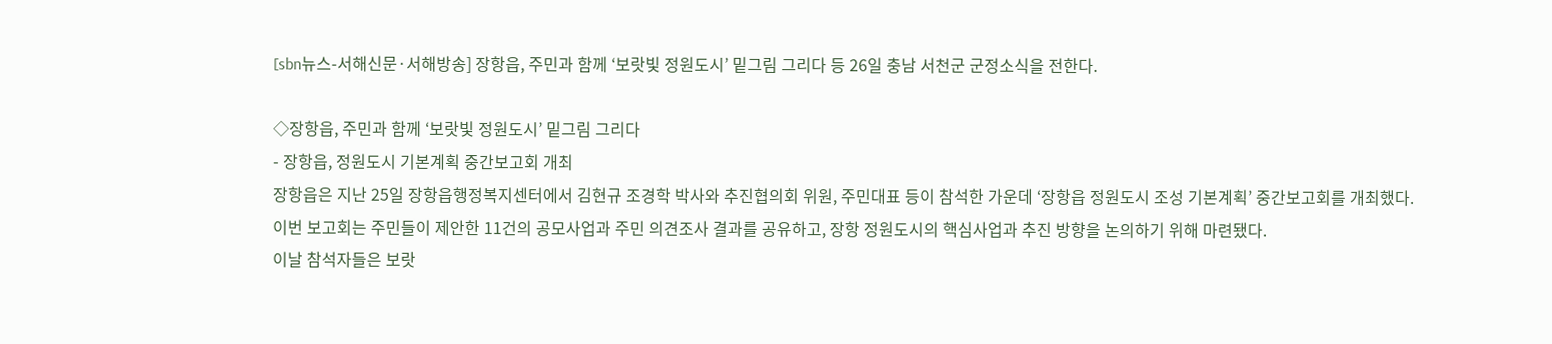[sbn뉴스-서해신문·서해방송] 장항읍, 주민과 함께 ‘보랏빛 정원도시’ 밑그림 그리다 등 26일 충남 서천군 군정소식을 전한다.

◇장항읍, 주민과 함께 ‘보랏빛 정원도시’ 밑그림 그리다
- 장항읍, 정원도시 기본계획 중간보고회 개최
장항읍은 지난 25일 장항읍행정복지센터에서 김현규 조경학 박사와 추진협의회 위원, 주민대표 등이 참석한 가운데 ‘장항읍 정원도시 조성 기본계획’ 중간보고회를 개최했다.
이번 보고회는 주민들이 제안한 11건의 공모사업과 주민 의견조사 결과를 공유하고, 장항 정원도시의 핵심사업과 추진 방향을 논의하기 위해 마련됐다.
이날 참석자들은 보랏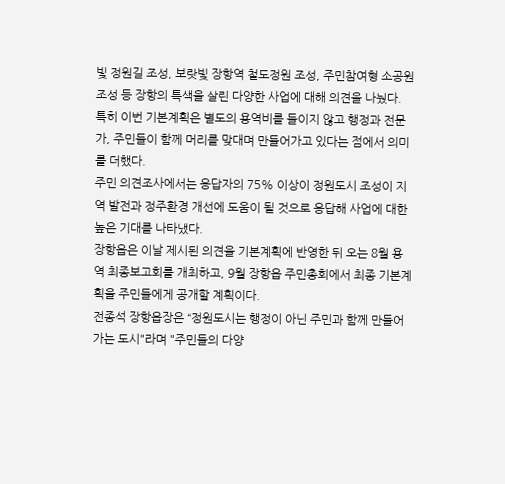빛 정원길 조성, 보랏빛 장항역 철도정원 조성, 주민참여형 소공원 조성 등 장항의 특색을 살린 다양한 사업에 대해 의견을 나눴다.
특히 이번 기본계획은 별도의 용역비를 들이지 않고 행정과 전문가, 주민들이 함께 머리를 맞대며 만들어가고 있다는 점에서 의미를 더했다.
주민 의견조사에서는 응답자의 75% 이상이 정원도시 조성이 지역 발전과 정주환경 개선에 도움이 될 것으로 응답해 사업에 대한 높은 기대를 나타냈다.
장항읍은 이날 제시된 의견을 기본계획에 반영한 뒤 오는 8월 용역 최종보고회를 개최하고, 9월 장항읍 주민총회에서 최종 기본계획을 주민들에게 공개할 계획이다.
전종석 장항읍장은 “정원도시는 행정이 아닌 주민과 함께 만들어가는 도시"라며 "주민들의 다양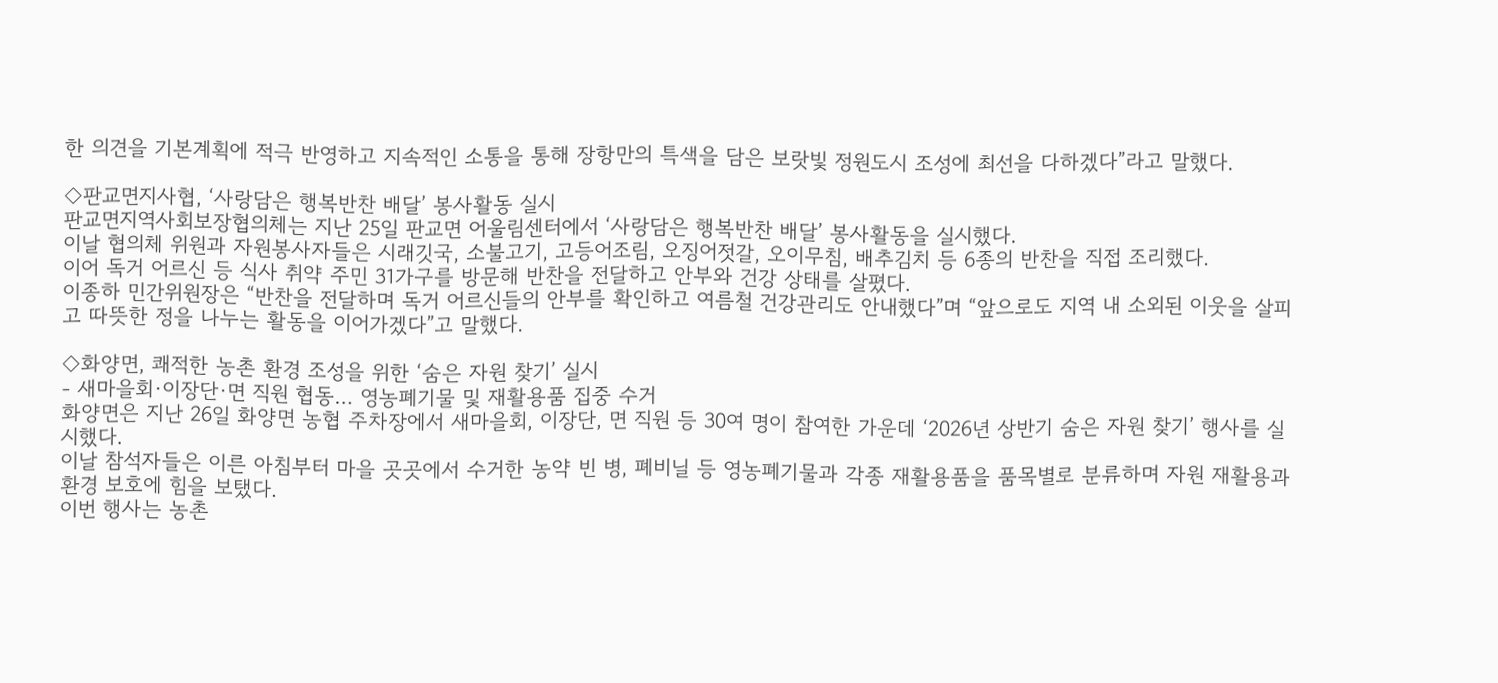한 의견을 기본계획에 적극 반영하고 지속적인 소통을 통해 장항만의 특색을 담은 보랏빛 정원도시 조성에 최선을 다하겠다”라고 말했다.

◇판교면지사협, ‘사랑담은 행복반찬 배달’ 봉사활동 실시
판교면지역사회보장협의체는 지난 25일 판교면 어울림센터에서 ‘사랑담은 행복반찬 배달’ 봉사활동을 실시했다.
이날 협의체 위원과 자원봉사자들은 시래깃국, 소불고기, 고등어조림, 오징어젓갈, 오이무침, 배추김치 등 6종의 반찬을 직접 조리했다.
이어 독거 어르신 등 식사 취약 주민 31가구를 방문해 반찬을 전달하고 안부와 건강 상태를 살폈다.
이종하 민간위원장은 “반찬을 전달하며 독거 어르신들의 안부를 확인하고 여름철 건강관리도 안내했다”며 “앞으로도 지역 내 소외된 이웃을 살피고 따뜻한 정을 나누는 활동을 이어가겠다”고 말했다.

◇화양면, 쾌적한 농촌 환경 조성을 위한 ‘숨은 자원 찾기’ 실시
- 새마을회·이장단·면 직원 협동… 영농폐기물 및 재활용품 집중 수거
화양면은 지난 26일 화양면 농협 주차장에서 새마을회, 이장단, 면 직원 등 30여 명이 참여한 가운데 ‘2026년 상반기 숨은 자원 찾기’ 행사를 실시했다.
이날 참석자들은 이른 아침부터 마을 곳곳에서 수거한 농약 빈 병, 폐비닐 등 영농폐기물과 각종 재활용품을 품목별로 분류하며 자원 재활용과 환경 보호에 힘을 보탰다.
이번 행사는 농촌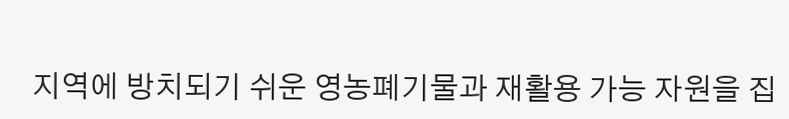지역에 방치되기 쉬운 영농폐기물과 재활용 가능 자원을 집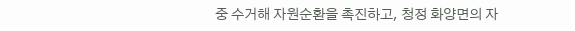중 수거해 자원순환을 촉진하고, 청정 화양면의 자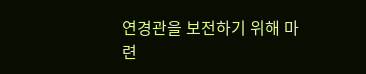연경관을 보전하기 위해 마련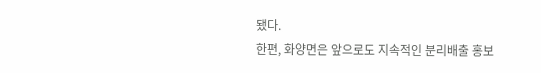됐다.
한편, 화양면은 앞으로도 지속적인 분리배출 홍보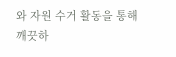와 자원 수거 활동을 통해 깨끗하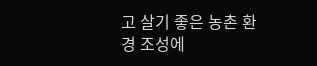고 살기 좋은 농촌 환경 조성에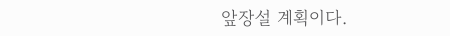앞장설 계획이다.